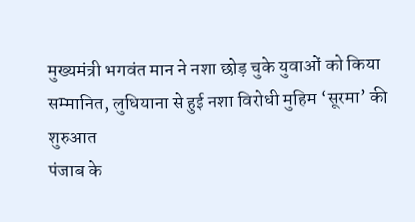मुख्यमंत्री भगवंत मान ने नशा छोड़ चुके युवाओं को किया सम्मानित, लुधियाना से हुई नशा विरोधी मुहिम ‘सूरमा’ की शुरुआत
पंजाब के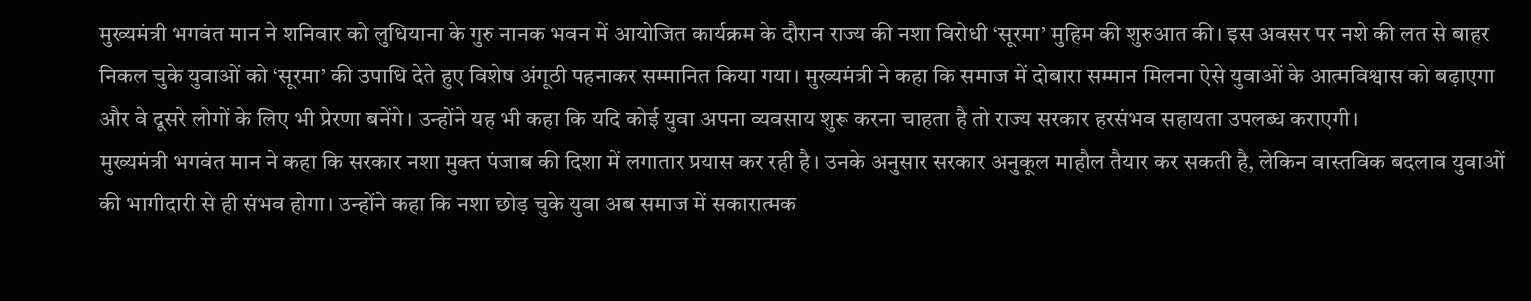मुख्यमंत्री भगवंत मान ने शनिवार को लुधियाना के गुरु नानक भवन में आयोजित कार्यक्रम के दौरान राज्य की नशा विरोधी ‘सूरमा’ मुहिम की शुरुआत की। इस अवसर पर नशे की लत से बाहर निकल चुके युवाओं को ‘सूरमा’ की उपाधि देते हुए विशेष अंगूठी पहनाकर सम्मानित किया गया। मुख्यमंत्री ने कहा कि समाज में दोबारा सम्मान मिलना ऐसे युवाओं के आत्मविश्वास को बढ़ाएगा और वे दूसरे लोगों के लिए भी प्रेरणा बनेंगे। उन्होंने यह भी कहा कि यदि कोई युवा अपना व्यवसाय शुरू करना चाहता है तो राज्य सरकार हरसंभव सहायता उपलब्ध कराएगी।
मुख्यमंत्री भगवंत मान ने कहा कि सरकार नशा मुक्त पंजाब की दिशा में लगातार प्रयास कर रही है। उनके अनुसार सरकार अनुकूल माहौल तैयार कर सकती है, लेकिन वास्तविक बदलाव युवाओं की भागीदारी से ही संभव होगा। उन्होंने कहा कि नशा छोड़ चुके युवा अब समाज में सकारात्मक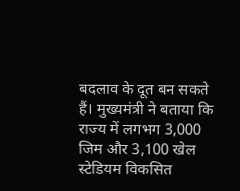बदलाव के दूत बन सकते हैं। मुख्यमंत्री ने बताया कि राज्य में लगभग 3,000 जिम और 3,100 खेल स्टेडियम विकसित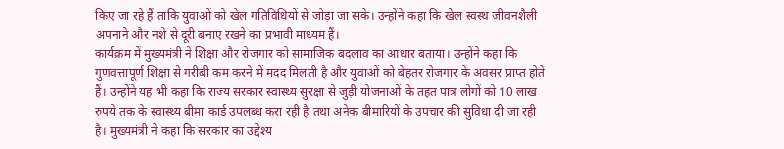किए जा रहे हैं ताकि युवाओं को खेल गतिविधियों से जोड़ा जा सके। उन्होंने कहा कि खेल स्वस्थ जीवनशैली अपनाने और नशे से दूरी बनाए रखने का प्रभावी माध्यम हैं।
कार्यक्रम में मुख्यमंत्री ने शिक्षा और रोजगार को सामाजिक बदलाव का आधार बताया। उन्होंने कहा कि गुणवत्तापूर्ण शिक्षा से गरीबी कम करने में मदद मिलती है और युवाओं को बेहतर रोजगार के अवसर प्राप्त होते हैं। उन्होंने यह भी कहा कि राज्य सरकार स्वास्थ्य सुरक्षा से जुड़ी योजनाओं के तहत पात्र लोगों को 10 लाख रुपये तक के स्वास्थ्य बीमा कार्ड उपलब्ध करा रही है तथा अनेक बीमारियों के उपचार की सुविधा दी जा रही है। मुख्यमंत्री ने कहा कि सरकार का उद्देश्य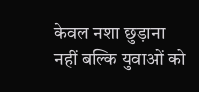केवल नशा छुड़ाना नहीं बल्कि युवाओं को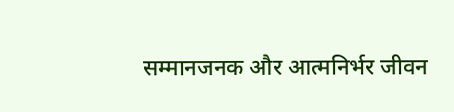सम्मानजनक और आत्मनिर्भर जीवन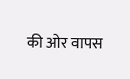की ओर वापस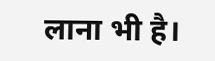लाना भी है।